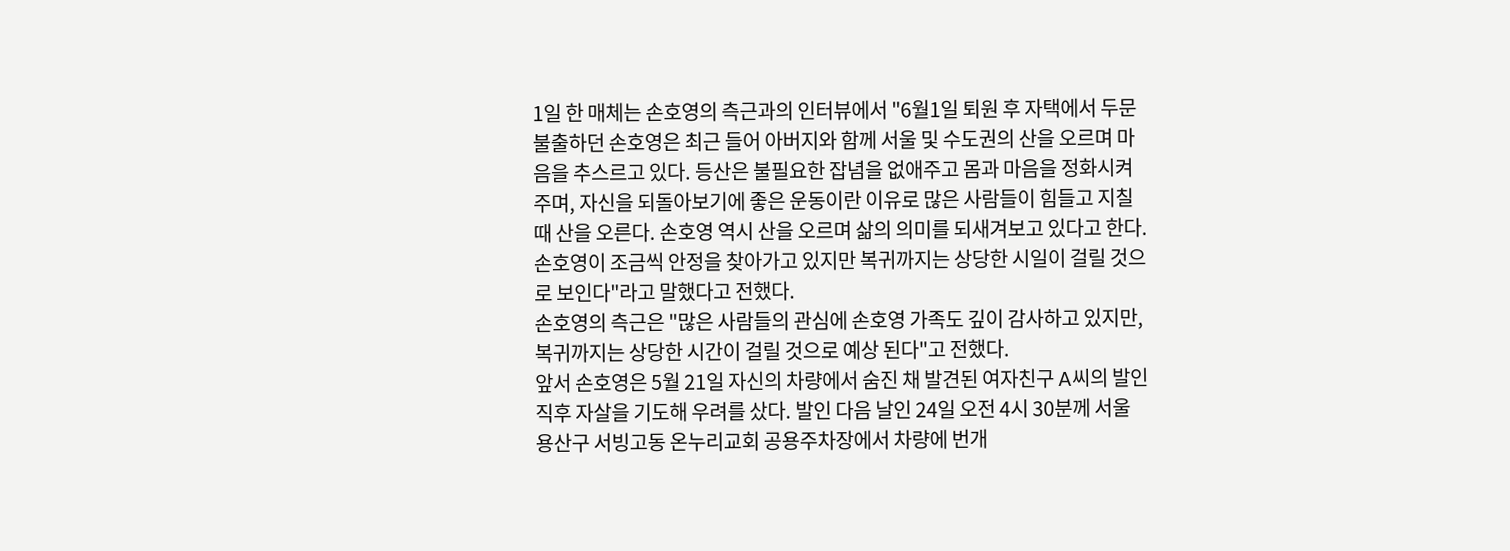1일 한 매체는 손호영의 측근과의 인터뷰에서 "6월1일 퇴원 후 자택에서 두문불출하던 손호영은 최근 들어 아버지와 함께 서울 및 수도권의 산을 오르며 마음을 추스르고 있다. 등산은 불필요한 잡념을 없애주고 몸과 마음을 정화시켜주며, 자신을 되돌아보기에 좋은 운동이란 이유로 많은 사람들이 힘들고 지칠 때 산을 오른다. 손호영 역시 산을 오르며 삶의 의미를 되새겨보고 있다고 한다. 손호영이 조금씩 안정을 찾아가고 있지만 복귀까지는 상당한 시일이 걸릴 것으로 보인다"라고 말했다고 전했다.
손호영의 측근은 "많은 사람들의 관심에 손호영 가족도 깊이 감사하고 있지만, 복귀까지는 상당한 시간이 걸릴 것으로 예상 된다"고 전했다.
앞서 손호영은 5월 21일 자신의 차량에서 숨진 채 발견된 여자친구 A씨의 발인 직후 자살을 기도해 우려를 샀다. 발인 다음 날인 24일 오전 4시 30분께 서울 용산구 서빙고동 온누리교회 공용주차장에서 차량에 번개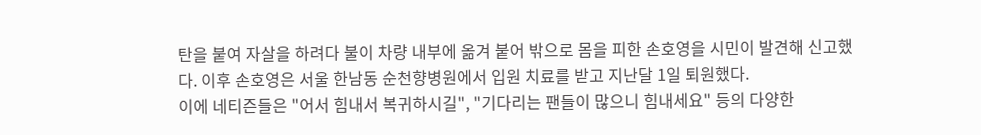탄을 붙여 자살을 하려다 불이 차량 내부에 옮겨 붙어 밖으로 몸을 피한 손호영을 시민이 발견해 신고했다. 이후 손호영은 서울 한남동 순천향병원에서 입원 치료를 받고 지난달 1일 퇴원했다.
이에 네티즌들은 "어서 힘내서 복귀하시길", "기다리는 팬들이 많으니 힘내세요" 등의 다양한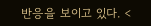반응을 보이고 있다. <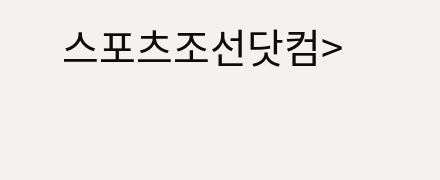스포츠조선닷컴>